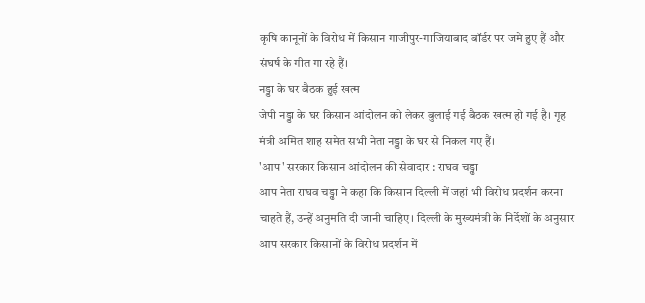कृषि कानूनों के विरोध में किसान गाजीपुर-गाजियाबाद बॉर्डर पर जमे हुए हैं और संघर्ष के गीत गा रहे हैं।
नड्डा के घर बैठक हुई खत्म
जेपी नड्डा के घर किसान आंदोलन को लेकर बुलाई गई बैठक खत्म हो गई है। गृह मंत्री अमित शाह समेत सभी नेता नड्डा के घर से निकल गए हैं।
'आप' सरकार किसान आंदोलन की सेवादार : राघव चड्ढा
आप नेता राघव चड्ढा ने कहा कि किसान दिल्ली में जहां भी विरोध प्रदर्शन करना चाहते हैं, उन्हें अनुमति दी जानी चाहिए। दिल्ली के मुख्यमंत्री के निर्देशों के अनुसार आप सरकार किसानों के विरोध प्रदर्शन में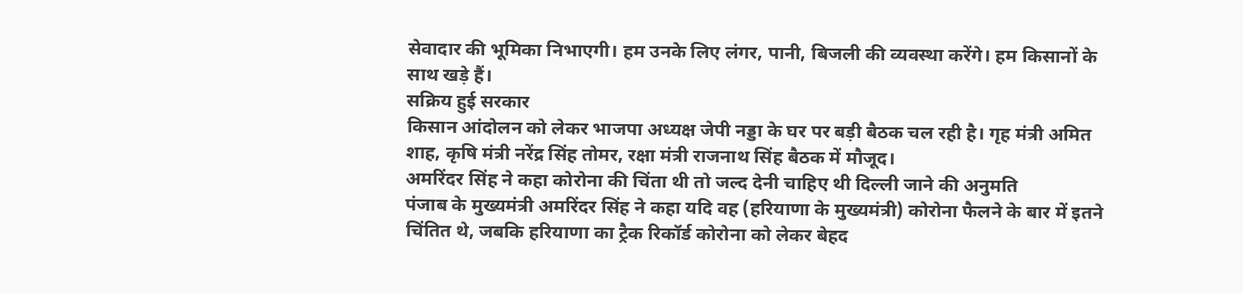सेवादार की भूमिका निभाएगी। हम उनके लिए लंगर, पानी, बिजली की व्यवस्था करेंगे। हम किसानों के साथ खड़े हैं।
सक्रिय हुई सरकार
किसान आंदोलन को लेकर भाजपा अध्यक्ष जेपी नड्डा के घर पर बड़ी बैठक चल रही है। गृह मंत्री अमित शाह, कृषि मंत्री नरेंद्र सिंह तोमर, रक्षा मंत्री राजनाथ सिंह बैठक में मौजूद।
अमरिंदर सिंह ने कहा कोरोना की चिंता थी तो जल्द देनी चाहिए थी दिल्ली जाने की अनुमति
पंजाब के मुख्यमंत्री अमरिंदर सिंह ने कहा यदि वह (हरियाणा के मुख्यमंत्री) कोरोना फैलने के बार में इतने चिंतित थे, जबकि हरियाणा का ट्रैक रिकॉर्ड कोरोना को लेकर बेहद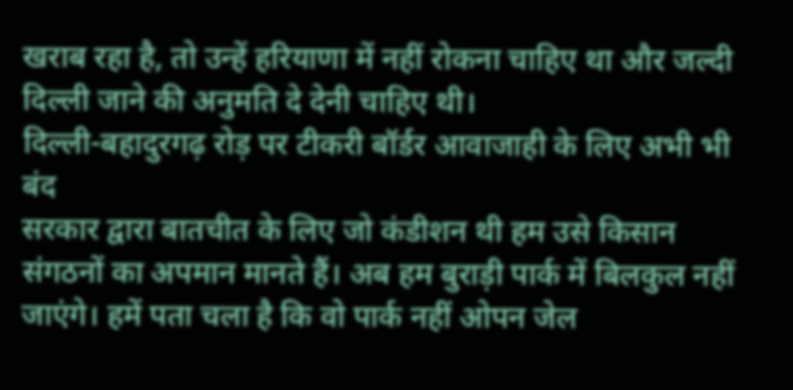खराब रहा है, तो उन्हें हरियाणा में नहीं रोकना चाहिए था और जल्दी दिल्ली जाने की अनुमति दे देनी चाहिए थी।
दिल्ली-बहादुरगढ़ रोड़ पर टीकरी बॉर्डर आवाजाही के लिए अभी भी बंद
सरकार द्वारा बातचीत के लिए जो कंडीशन थी हम उसे किसान संगठनों का अपमान मानते हैं। अब हम बुराड़ी पार्क में बिलकुल नहीं जाएंगे। हमें पता चला है कि वो पार्क नहीं ओपन जेल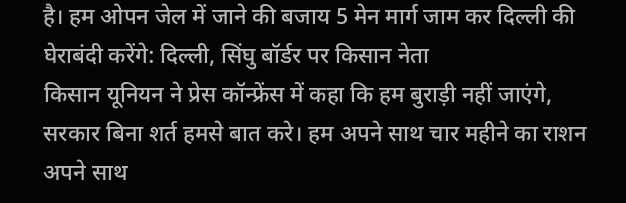है। हम ओपन जेल में जाने की बजाय 5 मेन मार्ग जाम कर दिल्ली की घेराबंदी करेंगे: दिल्ली, सिंघु बॉर्डर पर किसान नेता
किसान यूनियन ने प्रेस कॉन्फ्रेंस में कहा कि हम बुराड़ी नहीं जाएंगे, सरकार बिना शर्त हमसे बात करे। हम अपने साथ चार महीने का राशन अपने साथ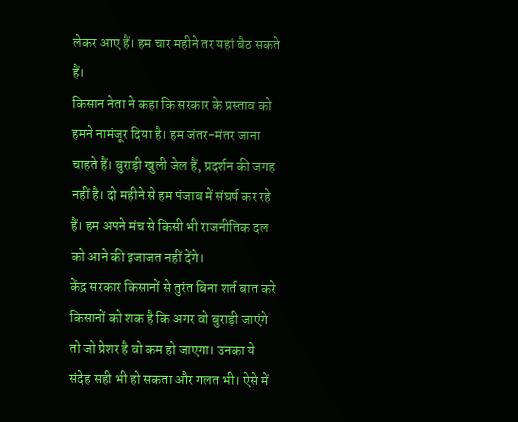लेकर आए हैं। हम चार महीने तर यहां बैठ सकते हैं।
किसान नेता ने कहा कि सरकार के प्रस्ताव को हमने नामंजूर दिया है। हम जंतर-मंतर जाना चाहते हैं। बुराड़ी खुली जेल हैं, प्रदर्शन की जगह नहीं है। दो महीने से हम पंजाब में संघर्ष कर रहे हैं। हम अपने मंच से किसी भी राजनीतिक दल को आने की इजाजत नहीं देंगे।
केंद्र सरकार किसानों से तुरंत बिना शर्त बात करे
किसानों को शक है कि अगर वो बुराड़ी जाएंगे तो जो प्रेशर है वो कम हो जाएगा। उनका ये संदेह सही भी हो सकता और गलत भी। ऐसे में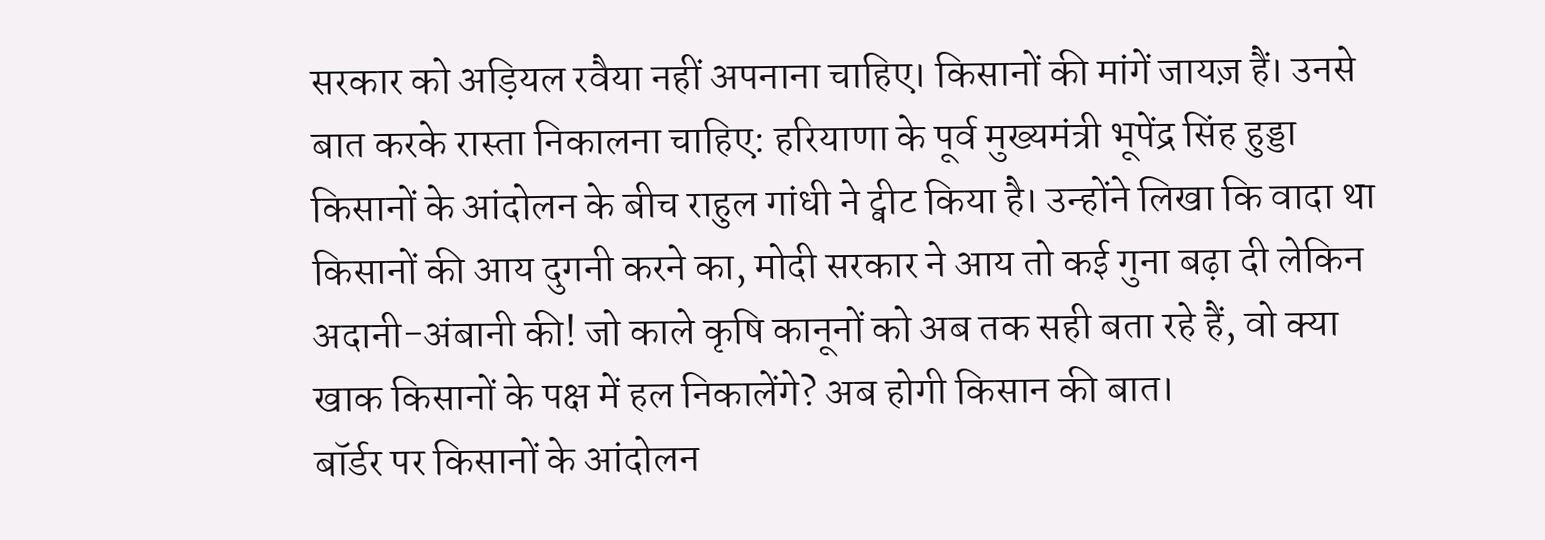सरकार को अड़ियल रवैया नहीं अपनाना चाहिए। किसानों की मांगें जायज़ हैं। उनसे बात करके रास्ता निकालना चाहिए: हरियाणा के पूर्व मुख्यमंत्री भूपेंद्र सिंह हुड्डा
किसानों के आंदोलन के बीच राहुल गांधी ने ट्वीट किया है। उन्होंने लिखा कि वादा था किसानों की आय दुगनी करने का, मोदी सरकार ने आय तो कई गुना बढ़ा दी लेकिन अदानी-अंबानी की! जो काले कृषि कानूनों को अब तक सही बता रहे हैं, वो क्या खाक किसानों के पक्ष में हल निकालेंगे? अब होगी किसान की बात।
बॉर्डर पर किसानों के आंदोलन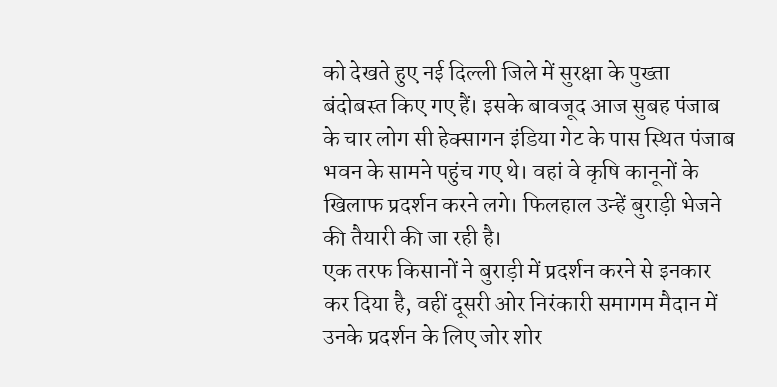को देखते हुए नई दिल्ली जिले में सुरक्षा के पुख्ता बंदोबस्त किए गए हैं। इसके बावजूद आज सुबह पंजाब के चार लोग सी हेक्सागन इंडिया गेट के पास स्थित पंजाब भवन के सामने पहुंच गए थे। वहां वे कृषि कानूनों के खिलाफ प्रदर्शन करने लगे। फिलहाल उन्हें बुराड़ी भेजने की तैयारी की जा रही है।
एक तरफ किसानों ने बुराड़ी में प्रदर्शन करने से इनकार कर दिया है, वहीं दूसरी ओर निरंकारी समागम मैदान में उनके प्रदर्शन के लिए जोर शोर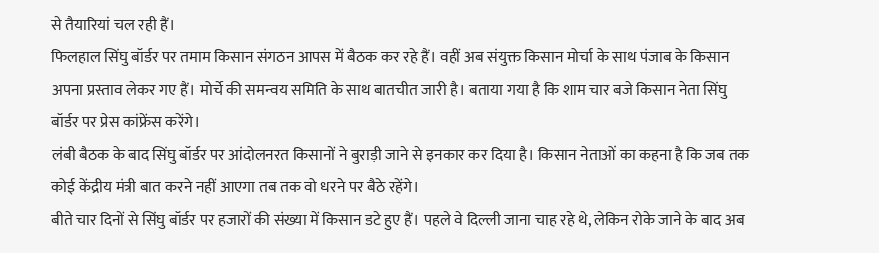से तैयारियां चल रही हैं।
फिलहाल सिंघु बॉर्डर पर तमाम किसान संगठन आपस में बैठक कर रहे हैं। वहीं अब संयुक्त किसान मोर्चा के साथ पंजाब के किसान अपना प्रस्ताव लेकर गए हैं। मोर्चे की समन्वय समिति के साथ बातचीत जारी है। बताया गया है कि शाम चार बजे किसान नेता सिंघु बॉर्डर पर प्रेस कांफ्रेंस करेंगे।
लंबी बैठक के बाद सिंघु बॉर्डर पर आंदोलनरत किसानों ने बुराड़ी जाने से इनकार कर दिया है। किसान नेताओं का कहना है कि जब तक कोई केंद्रीय मंत्री बात करने नहीं आएगा तब तक वो धरने पर बैठे रहेंगे।
बीते चार दिनों से सिंघु बॉर्डर पर हजारों की संख्या में किसान डटे हुए हैं। पहले वे दिल्ली जाना चाह रहे थे, लेकिन रोके जाने के बाद अब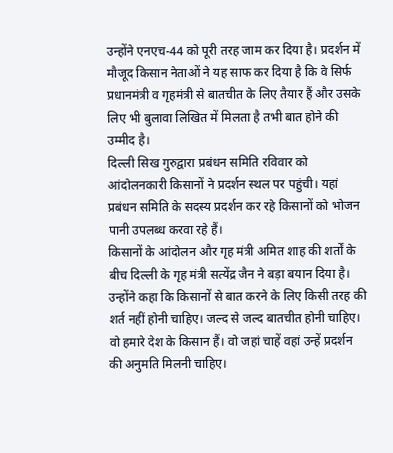उन्होंने एनएच-44 को पूरी तरह जाम कर दिया है। प्रदर्शन में मौजूद किसान नेताओं ने यह साफ कर दिया है कि वे सिर्फ प्रधानमंत्री व गृहमंत्री से बातचीत के लिए तैयार हैं और उसके लिए भी बुलावा लिखित में मिलता है तभी बात होने की उम्मीद है।
दिल्ली सिख गुरुद्वारा प्रबंधन समिति रविवार को आंदोलनकारी किसानों ने प्रदर्शन स्थल पर पहुंची। यहां प्रबंधन समिति के सदस्य प्रदर्शन कर रहे किसानों को भोजन पानी उपलब्ध करवा रहे हैं।
किसानों के आंदोलन और गृह मंत्री अमित शाह की शर्तों के बीच दिल्ली के गृह मंत्री सत्येंद्र जैन ने बड़ा बयान दिया है। उन्होंने कहा कि किसानों से बात करने के लिए किसी तरह की शर्त नहीं होनी चाहिए। जल्द से जल्द बातचीत होनी चाहिए। वो हमारे देश के किसान हैं। वो जहां चाहें वहां उन्हें प्रदर्शन की अनुमति मिलनी चाहिए।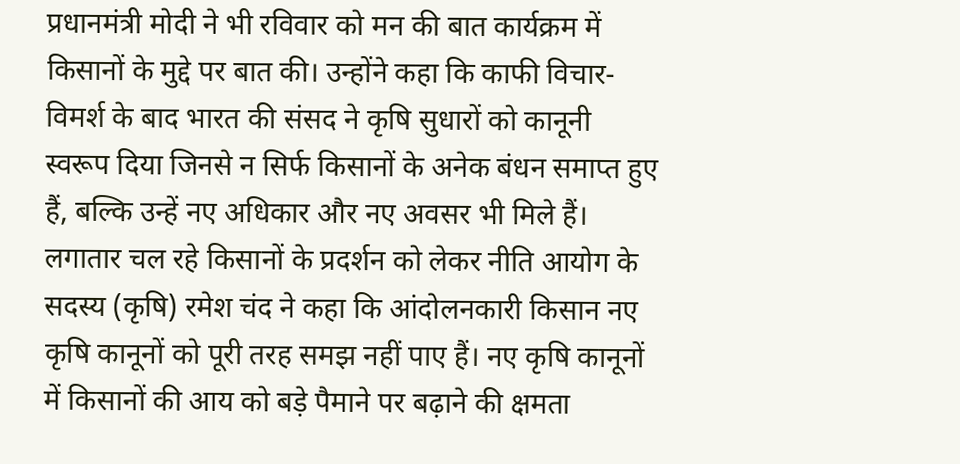प्रधानमंत्री मोदी ने भी रविवार को मन की बात कार्यक्रम में किसानों के मुद्दे पर बात की। उन्होंने कहा कि काफी विचार-विमर्श के बाद भारत की संसद ने कृषि सुधारों को कानूनी स्वरूप दिया जिनसे न सिर्फ किसानों के अनेक बंधन समाप्त हुए हैं, बल्कि उन्हें नए अधिकार और नए अवसर भी मिले हैं।
लगातार चल रहे किसानों के प्रदर्शन को लेकर नीति आयोग के सदस्य (कृषि) रमेश चंद ने कहा कि आंदोलनकारी किसान नए कृषि कानूनों को पूरी तरह समझ नहीं पाए हैं। नए कृषि कानूनों में किसानों की आय को बड़े पैमाने पर बढ़ाने की क्षमता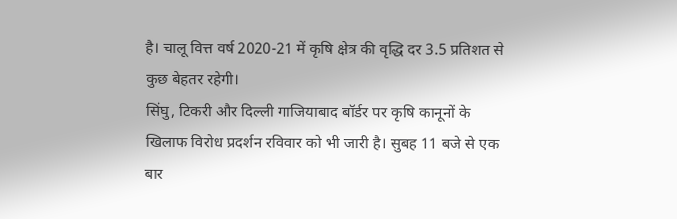है। चालू वित्त वर्ष 2020-21 में कृषि क्षेत्र की वृद्धि दर 3.5 प्रतिशत से कुछ बेहतर रहेगी।
सिंघु, टिकरी और दिल्ली गाजियाबाद बॉर्डर पर कृषि कानूनों के खिलाफ विरोध प्रदर्शन रविवार को भी जारी है। सुबह 11 बजे से एक बार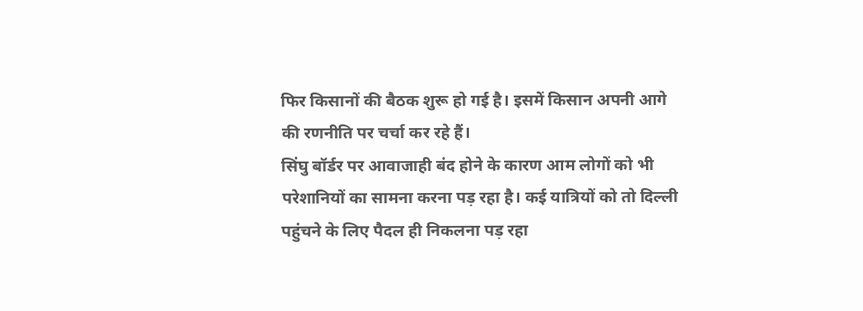फिर किसानों की बैठक शुरू हो गई है। इसमें किसान अपनी आगे की रणनीति पर चर्चा कर रहे हैं।
सिंघु बॉर्डर पर आवाजाही बंद होने के कारण आम लोगों को भी परेशानियों का सामना करना पड़ रहा है। कई यात्रियों को तो दिल्ली पहुंचने के लिए पैदल ही निकलना पड़ रहा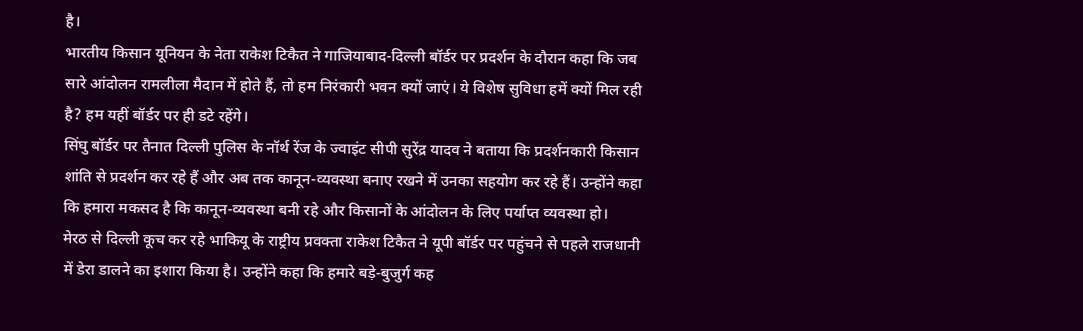है।
भारतीय किसान यूनियन के नेता राकेश टिकैत ने गाजियाबाद-दिल्ली बॉर्डर पर प्रदर्शन के दौरान कहा कि जब सारे आंदोलन रामलीला मैदान में होते हैं, तो हम निरंकारी भवन क्यों जाएं। ये विशेष सुविधा हमें क्यों मिल रही है? हम यहीं बॉर्डर पर ही डटे रहेंगे।
सिंघु बॉर्डर पर तैनात दिल्ली पुलिस के नॉर्थ रेंज के ज्वाइंट सीपी सुरेंद्र यादव ने बताया कि प्रदर्शनकारी किसान शांति से प्रदर्शन कर रहे हैं और अब तक कानून-व्यवस्था बनाए रखने में उनका सहयोग कर रहे हैं। उन्होंने कहा कि हमारा मकसद है कि कानून-व्यवस्था बनी रहे और किसानों के आंदोलन के लिए पर्याप्त व्यवस्था हो।
मेरठ से दिल्ली कूच कर रहे भाकियू के राष्ट्रीय प्रवक्ता राकेश टिकैत ने यूपी बॉर्डर पर पहुंचने से पहले राजधानी में डेरा डालने का इशारा किया है। उन्होंने कहा कि हमारे बड़े-बुजुर्ग कह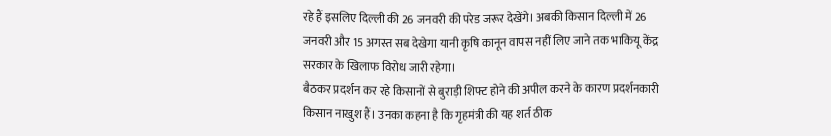रहे हैं इसलिए दिल्ली की 26 जनवरी की परेड जरूर देखेंगे। अबकी किसान दिल्ली में 26 जनवरी और 15 अगस्त सब देखेगा यानी कृषि कानून वापस नहीं लिए जाने तक भाकियू केंद्र सरकार के खिलाफ विरोध जारी रहेगा।
बैठकर प्रदर्शन कर रहे किसानों से बुराड़ी शिफ्ट होने की अपील करने के कारण प्रदर्शनकारी किसान नाखुश हैं। उनका कहना है कि गृहमंत्री की यह शर्त ठीक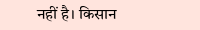नहीं है। किसान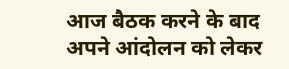आज बैठक करने के बाद अपने आंदोलन को लेकर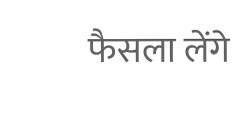फैसला लेंगे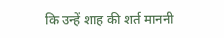कि उन्हें शाह की शर्त माननी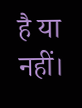है या नहीं।